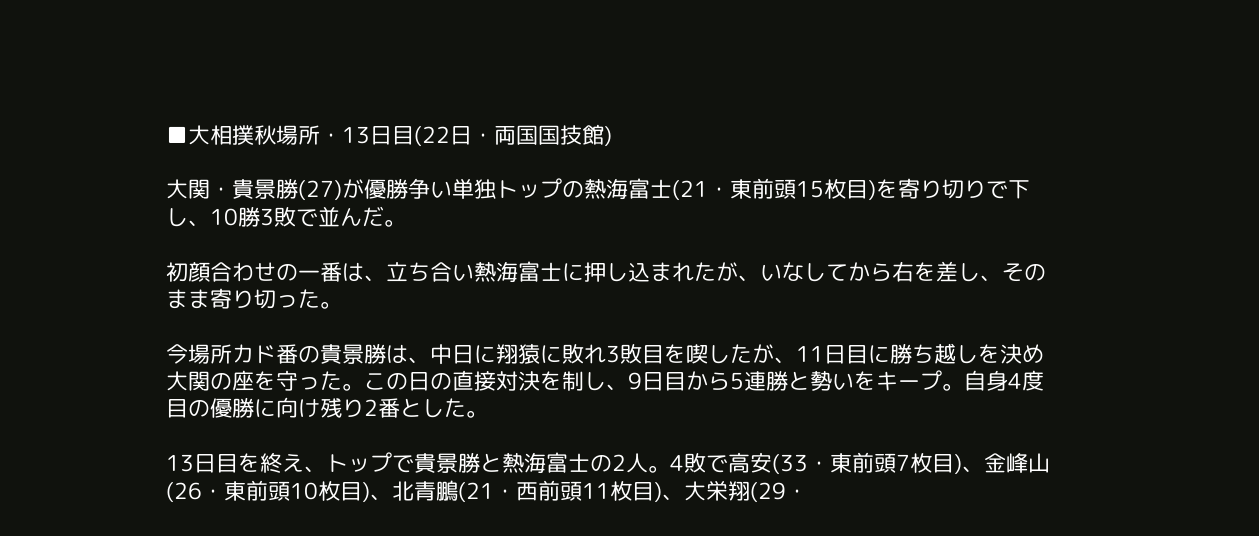■大相撲秋場所・13日目(22日・両国国技館)

大関・貴景勝(27)が優勝争い単独トップの熱海富士(21・東前頭15枚目)を寄り切りで下し、10勝3敗で並んだ。

初顔合わせの一番は、立ち合い熱海富士に押し込まれたが、いなしてから右を差し、そのまま寄り切った。

今場所カド番の貴景勝は、中日に翔猿に敗れ3敗目を喫したが、11日目に勝ち越しを決め大関の座を守った。この日の直接対決を制し、9日目から5連勝と勢いをキープ。自身4度目の優勝に向け残り2番とした。

13日目を終え、トップで貴景勝と熱海富士の2人。4敗で高安(33・東前頭7枚目)、金峰山(26・東前頭10枚目)、北青鵬(21・西前頭11枚目)、大栄翔(29・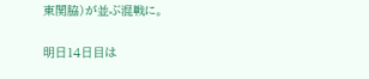東関脇)が並ぶ混戦に。

明日14日目は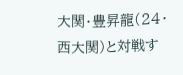大関・豊昇龍(24・西大関)と対戦す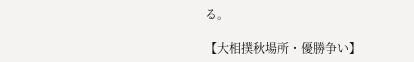る。

【大相撲秋場所・優勝争い】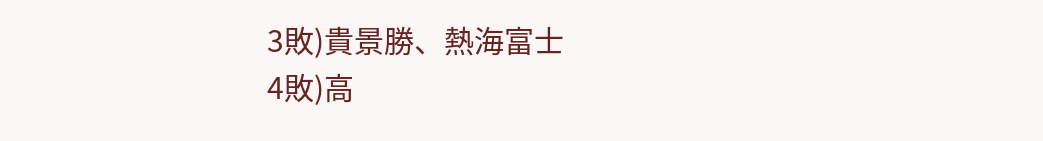3敗)貴景勝、熱海富士
4敗)高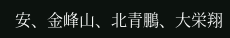安、金峰山、北青鵬、大栄翔